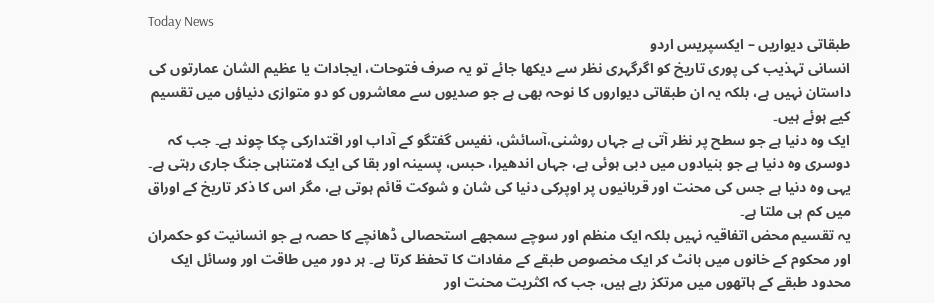Today News
طبقاتی دیواریں – ایکسپریس اردو
انسانی تہذیب کی پوری تاریخ کو اگرگہری نظر سے دیکھا جائے تو یہ صرف فتوحات، ایجادات یا عظیم الشان عمارتوں کی داستان نہیں ہے، بلکہ یہ ان طبقاتی دیواروں کا نوحہ بھی ہے جو صدیوں سے معاشروں کو دو متوازی دنیاؤں میں تقسیم کیے ہوئے ہیں۔
ایک وہ دنیا ہے جو سطح پر نظر آتی ہے جہاں روشنی،آسائش، نفیس گفتگو کے آداب اور اقتدارکی چکا چوند ہے۔ جب کہ دوسری وہ دنیا ہے جو بنیادوں میں دبی ہوئی ہے، جہاں اندھیرا، حبس، پسینہ اور بقا کی ایک لامتناہی جنگ جاری رہتی ہے۔
یہی وہ دنیا ہے جس کی محنت اور قربانیوں پر اوپرکی دنیا کی شان و شوکت قائم ہوتی ہے، مگر اس کا ذکر تاریخ کے اوراق میں کم ہی ملتا ہے۔
یہ تقسیم محض اتفاقیہ نہیں بلکہ ایک منظم اور سوچے سمجھے استحصالی ڈھانچے کا حصہ ہے جو انسانیت کو حکمران اور محکوم کے خانوں میں بانٹ کر ایک مخصوص طبقے کے مفادات کا تحفظ کرتا ہے۔ ہر دور میں طاقت اور وسائل ایک محدود طبقے کے ہاتھوں میں مرتکز رہے ہیں، جب کہ اکثریت محنت اور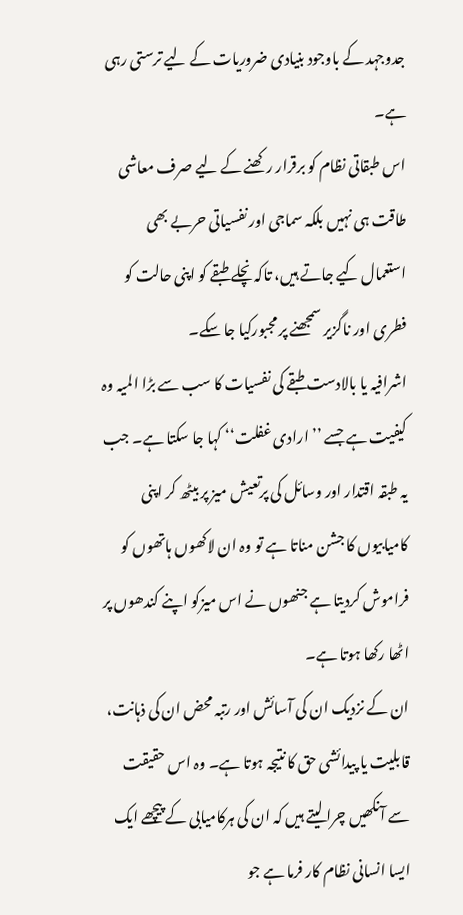جدوجہد کے باوجود بنیادی ضروریات کے لیے ترستی رہی ہے۔
اس طبقاتی نظام کو برقرار رکھنے کے لیے صرف معاشی طاقت ہی نہیں بلکہ سماجی اور نفسیاتی حربے بھی استعمال کیے جاتے ہیں، تاکہ نچلے طبقے کو اپنی حالت کو فطری اور ناگزیر سمجھنے پر مجبورکیا جا سکے۔
اشرافیہ یا بالادست طبقے کی نفسیات کا سب سے بڑا المیہ وہ کیفیت ہے جسے ’’ ارادی غفلت‘‘ کہا جا سکتا ہے۔ جب یہ طبقہ اقتدار اور وسائل کی پرتعیش میز پر بیٹھ کر اپنی کامیابیوں کا جشن مناتا ہے تو وہ ان لاکھوں ہاتھوں کو فراموش کردیتا ہے جنھوں نے اس میزکو اپنے کندھوں پر اٹھا رکھا ہوتا ہے۔
ان کے نزدیک ان کی آسائش اور رتبہ محض ان کی ذہانت، قابلیت یا پیدائشی حق کا نتیجہ ہوتا ہے۔ وہ اس حقیقت سے آنکھیں چرا لیتے ہیں کہ ان کی ہرکامیابی کے پیچھے ایک ایسا انسانی نظام کار فرما ہے جو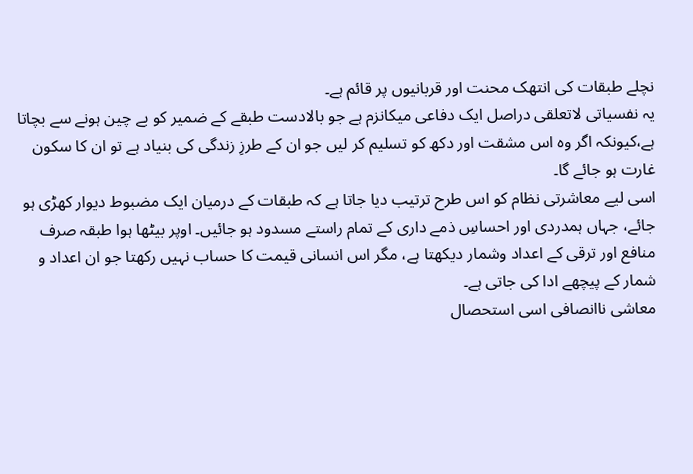نچلے طبقات کی انتھک محنت اور قربانیوں پر قائم ہے۔
یہ نفسیاتی لاتعلقی دراصل ایک دفاعی میکانزم ہے جو بالادست طبقے کے ضمیر کو بے چین ہونے سے بچاتا ہے،کیونکہ اگر وہ اس مشقت اور دکھ کو تسلیم کر لیں جو ان کے طرزِ زندگی کی بنیاد ہے تو ان کا سکون غارت ہو جائے گا۔
اسی لیے معاشرتی نظام کو اس طرح ترتیب دیا جاتا ہے کہ طبقات کے درمیان ایک مضبوط دیوار کھڑی ہو جائے، جہاں ہمدردی اور احساسِ ذمے داری کے تمام راستے مسدود ہو جائیں۔ اوپر بیٹھا ہوا طبقہ صرف منافع اور ترقی کے اعداد وشمار دیکھتا ہے، مگر اس انسانی قیمت کا حساب نہیں رکھتا جو ان اعداد و شمار کے پیچھے ادا کی جاتی ہے۔
معاشی ناانصافی اسی استحصال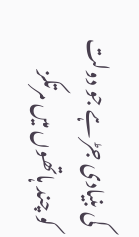کی بنیادی جڑ ہے جو دولت کو چند ہاتھوں میں مرتکز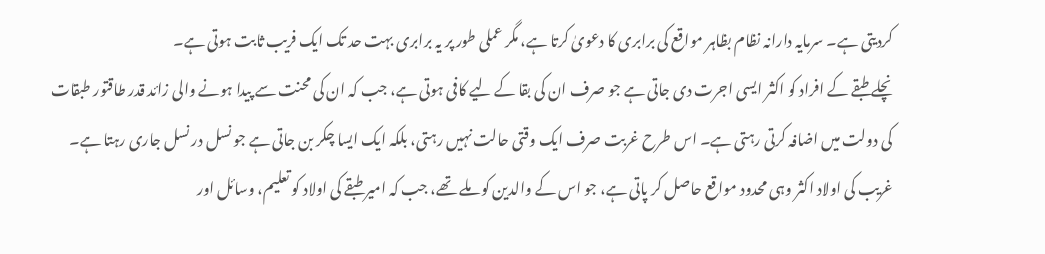کردیتی ہے۔ سرمایہ دارانہ نظام بظاہر مواقع کی برابری کا دعویٰ کرتا ہے، مگر عملی طور پر یہ برابری بہت حد تک ایک فریب ثابت ہوتی ہے۔
نچلے طبقے کے افراد کو اکثر ایسی اجرت دی جاتی ہے جو صرف ان کی بقا کے لیے کافی ہوتی ہے، جب کہ ان کی محنت سے پیدا ہونے والی زائد قدر طاقتور طبقات کی دولت میں اضافہ کرتی رہتی ہے۔ اس طرح غربت صرف ایک وقتی حالت نہیں رہتی، بلکہ ایک ایسا چکر بن جاتی ہے جو نسل در نسل جاری رہتا ہے۔
غریب کی اولاد اکثر وہی محدود مواقع حاصل کر پاتی ہے، جو اس کے والدین کو ملے تھے، جب کہ امیر طبقے کی اولاد کو تعلیم، وسائل اور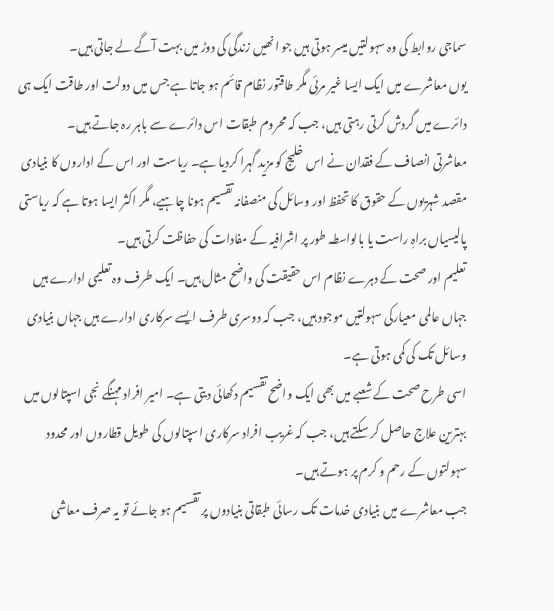سماجی روابط کی وہ سہولتیں میسر ہوتی ہیں جو انھیں زندگی کی دوڑ میں بہت آگے لے جاتی ہیں۔
یوں معاشرے میں ایک ایسا غیر مرئی مگر طاقتور نظام قائم ہو جاتا ہے جس میں دولت اور طاقت ایک ہی دائرے میں گردش کرتی رہتی ہیں، جب کہ محروم طبقات اس دائرے سے باہر رہ جاتے ہیں۔
معاشرتی انصاف کے فقدان نے اس خلیج کو مزید گہرا کردیا ہے۔ ریاست اور اس کے اداروں کا بنیادی مقصد شہریوں کے حقوق کا تحفظ اور وسائل کی منصفانہ تقسیم ہونا چاہیے، مگر اکثر ایسا ہوتا ہے کہ ریاستی پالیسیاں براہِ راست یا بالواسطہ طور پر اشرافیہ کے مفادات کی حفاظت کرتی ہیں۔
تعلیم اور صحت کے دہرے نظام اس حقیقت کی واضح مثال ہیں۔ ایک طرف وہ تعلیمی ادارے ہیں جہاں عالمی معیارکی سہولتیں موجود ہیں، جب کہ دوسری طرف ایسے سرکاری ادارے ہیں جہاں بنیادی وسائل تک کی کمی ہوتی ہے۔
اسی طرح صحت کے شعبے میں بھی ایک واضح تقسیم دکھائی دیتی ہے۔ امیر افراد مہنگے نجی اسپتالوں میں بہترین علاج حاصل کر سکتے ہیں، جب کہ غریب افراد سرکاری اسپتالوں کی طویل قطاروں اور محدود سہولتوں کے رحم و کرم پر ہوتے ہیں۔
جب معاشرے میں بنیادی خدمات تک رسائی طبقاتی بنیادوں پر تقسیم ہو جائے تو یہ صرف معاشی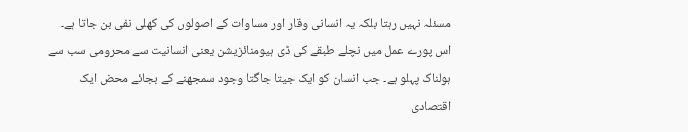مسئلہ نہیں رہتا بلکہ یہ انسانی وقار اور مساوات کے اصولوں کی کھلی نفی بن جاتا ہے۔
اس پورے عمل میں نچلے طبقے کی ڈی ہیومنائزیشن یعنی انسانیت سے محرومی سب سے ہولناک پہلو ہے۔ جب انسان کو ایک جیتا جاگتا وجود سمجھنے کے بجائے محض ایک اقتصادی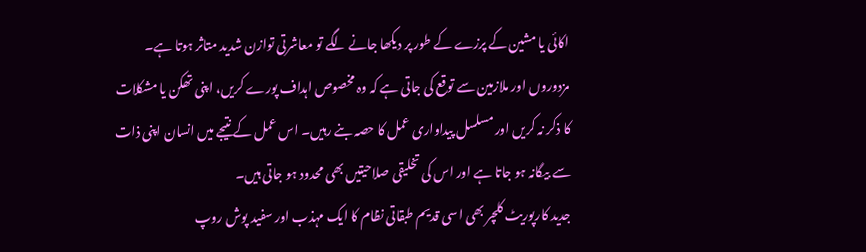اکائی یا مشین کے پرزے کے طور پر دیکھا جانے لگے تو معاشرتی توازن شدید متاثر ہوتا ہے۔
مزدوروں اور ملازمین سے توقع کی جاتی ہے کہ وہ مخصوص اہداف پورے کریں، اپنی تھکن یا مشکلات کا ذکر نہ کریں اور مسلسل پیداواری عمل کا حصہ بنے رہیں۔ اس عمل کے نتیجے میں انسان اپنی ذات سے بیگانہ ہو جاتا ہے اور اس کی تخلیقی صلاحیتیں بھی محدود ہو جاتی ہیں۔
جدید کارپوریٹ کلچر بھی اسی قدیم طبقاتی نظام کا ایک مہذب اور سفید پوش روپ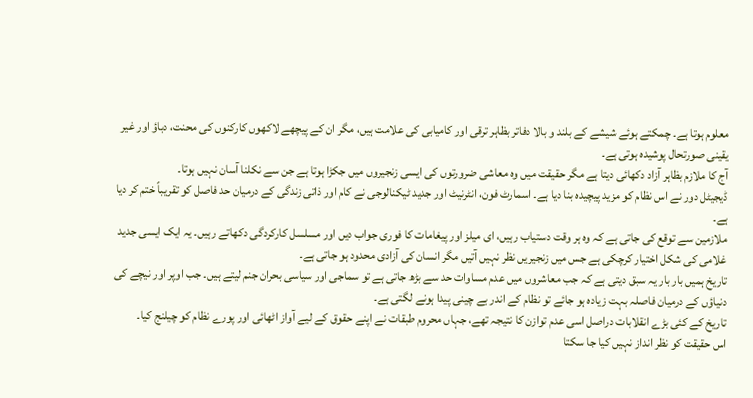معلوم ہوتا ہے۔ چمکتے ہوئے شیشے کے بلند و بالا دفاتر بظاہر ترقی اور کامیابی کی علامت ہیں، مگر ان کے پیچھے لاکھوں کارکنوں کی محنت، دباؤ اور غیر یقینی صورتحال پوشیدہ ہوتی ہے۔
آج کا ملازم بظاہر آزاد دکھائی دیتا ہے مگر حقیقت میں وہ معاشی ضرورتوں کی ایسی زنجیروں میں جکڑا ہوتا ہے جن سے نکلنا آسان نہیں ہوتا۔
ڈیجیٹل دور نے اس نظام کو مزید پیچیدہ بنا دیا ہے۔ اسمارٹ فون، انٹرنیٹ اور جدید ٹیکنالوجی نے کام اور ذاتی زندگی کے درمیان حد فاصل کو تقریباً ختم کر دیا ہے۔
ملازمین سے توقع کی جاتی ہے کہ وہ ہر وقت دستیاب رہیں، ای میلز اور پیغامات کا فوری جواب دیں اور مسلسل کارکردگی دکھاتے رہیں۔ یہ ایک ایسی جدید غلامی کی شکل اختیار کرچکی ہے جس میں زنجیریں نظر نہیں آتیں مگر انسان کی آزادی محدود ہو جاتی ہے۔
تاریخ ہمیں بار بار یہ سبق دیتی ہے کہ جب معاشروں میں عدم مساوات حد سے بڑھ جاتی ہے تو سماجی اور سیاسی بحران جنم لیتے ہیں۔ جب اوپر اور نیچے کی دنیاؤں کے درمیان فاصلہ بہت زیادہ ہو جائے تو نظام کے اندر بے چینی پیدا ہونے لگتی ہے۔
تاریخ کے کئی بڑے انقلابات دراصل اسی عدم توازن کا نتیجہ تھے، جہاں محروم طبقات نے اپنے حقوق کے لیے آواز اٹھائی اور پورے نظام کو چیلنج کیا۔
اس حقیقت کو نظر انداز نہیں کیا جا سکتا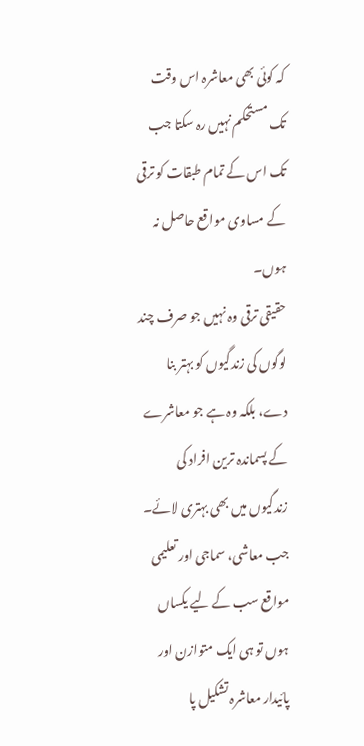کہ کوئی بھی معاشرہ اس وقت تک مستحکم نہیں رہ سکتا جب تک اس کے تمام طبقات کو ترقی کے مساوی مواقع حاصل نہ ہوں۔
حقیقی ترقی وہ نہیں جو صرف چند لوگوں کی زندگیوں کو بہتر بنا دے، بلکہ وہ ہے جو معاشرے کے پسماندہ ترین افراد کی زندگیوں میں بھی بہتری لائے۔ جب معاشی، سماجی اور تعلیمی مواقع سب کے لیے یکساں ہوں تو ہی ایک متوازن اور پائیدار معاشرہ تشکیل پا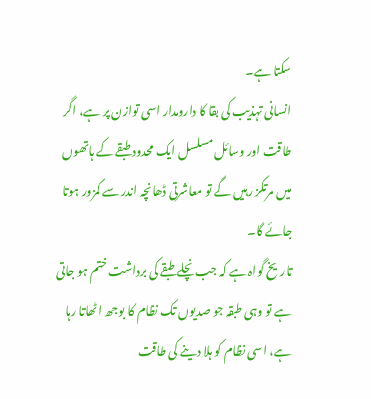سکتا ہے۔
انسانی تہذیب کی بقا کا دارومدار اسی توازن پر ہے، اگر طاقت اور وسائل مسلسل ایک محدود طبقے کے ہاتھوں میں مرتکز رہیں گے تو معاشرتی ڈھانچہ اندر سے کمزور ہوتا جائے گا۔
تاریخ گواہ ہے کہ جب نچلے طبقے کی برداشت ختم ہو جاتی ہے تو وہی طبقہ جو صدیوں تک نظام کا بوجھ اٹھاتا رہا ہے، اسی نظام کو ہلا دینے کی طاقت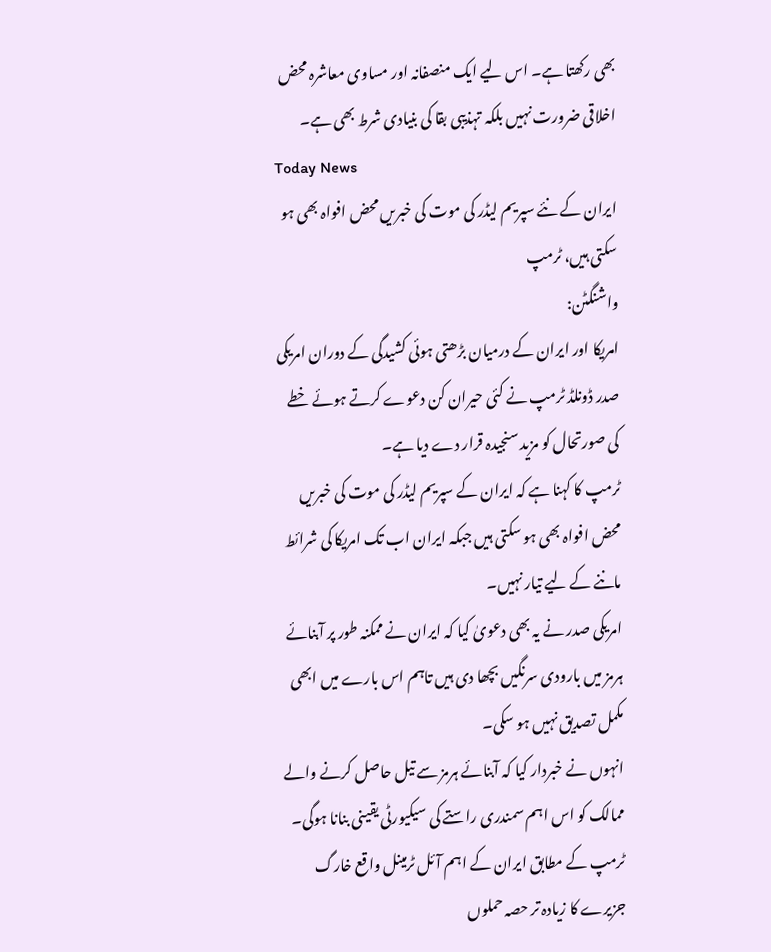بھی رکھتا ہے۔ اس لیے ایک منصفانہ اور مساوی معاشرہ محض اخلاقی ضرورت نہیں بلکہ تہذیبی بقا کی بنیادی شرط بھی ہے۔
Today News
ایران کے نئے سپریم لیڈر کی موت کی خبریں محض افواہ بھی ہو سکتی ہیں، ٹرمپ
واشنگٹن:
امریکا اور ایران کے درمیان بڑھتی ہوئی کشیدگی کے دوران امریکی صدر ڈونلڈ ٹرمپ نے کئی حیران کن دعوے کرتے ہوئے خطے کی صورتحال کو مزید سنجیدہ قرار دے دیا ہے۔
ٹرمپ کا کہنا ہے کہ ایران کے سپریم لیڈر کی موت کی خبریں محض افواہ بھی ہو سکتی ہیں جبکہ ایران اب تک امریکا کی شرائط ماننے کے لیے تیار نہیں۔
امریکی صدر نے یہ بھی دعویٰ کیا کہ ایران نے ممکنہ طور پر آبنائے ہرمز میں بارودی سرنگیں بچھا دی ہیں تاہم اس بارے میں ابھی مکمل تصدیق نہیں ہو سکی۔
انہوں نے خبردار کیا کہ آبنائے ہرمز سے تیل حاصل کرنے والے ممالک کو اس اہم سمندری راستے کی سیکیورٹی یقینی بنانا ہوگی۔
ٹرمپ کے مطابق ایران کے اہم آئل ٹرمینل واقع خارگ جزیرے کا زیادہ تر حصہ حملوں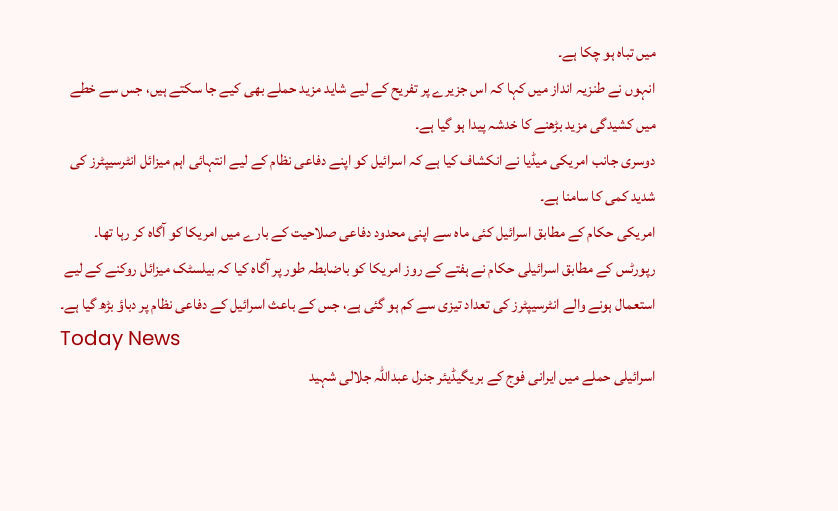میں تباہ ہو چکا ہے۔
انہوں نے طنزیہ انداز میں کہا کہ اس جزیرے پر تفریح کے لیے شاید مزید حملے بھی کیے جا سکتے ہیں، جس سے خطے میں کشیدگی مزید بڑھنے کا خدشہ پیدا ہو گیا ہے۔
دوسری جانب امریکی میڈیا نے انکشاف کیا ہے کہ اسرائیل کو اپنے دفاعی نظام کے لیے انتہائی اہم میزائل انٹرسیپٹرز کی شدید کمی کا سامنا ہے۔
امریکی حکام کے مطابق اسرائیل کئی ماہ سے اپنی محدود دفاعی صلاحیت کے بارے میں امریکا کو آگاہ کر رہا تھا۔
رپورٹس کے مطابق اسرائیلی حکام نے ہفتے کے روز امریکا کو باضابطہ طور پر آگاہ کیا کہ بیلسٹک میزائل روکنے کے لیے استعمال ہونے والے انٹرسیپٹرز کی تعداد تیزی سے کم ہو گئی ہے، جس کے باعث اسرائیل کے دفاعی نظام پر دباؤ بڑھ گیا ہے۔
Today News
اسرائیلی حملے میں ایرانی فوج کے بریگیڈیئر جنرل عبداللہ جلالی شہید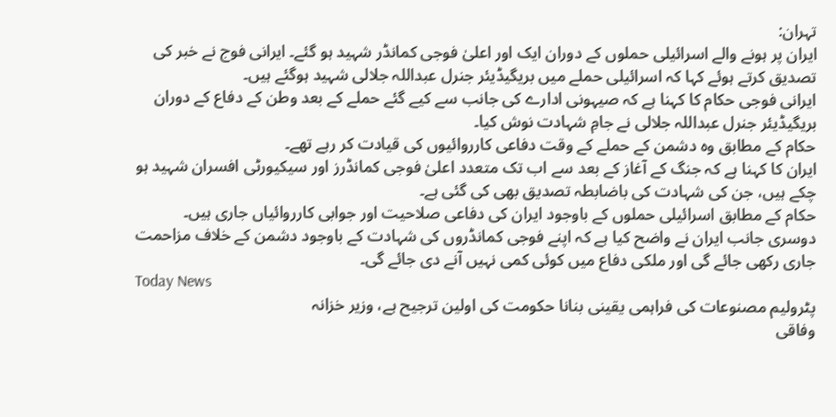تہران:
ایران پر ہونے والے اسرائیلی حملوں کے دوران ایک اور اعلیٰ فوجی کمانڈر شہید ہو گئے۔ ایرانی فوج نے خبر کی تصدیق کرتے ہوئے کہا کہ اسرائیلی حملے میں بریگیڈیئر جنرل عبداللہ جلالی شہید ہوگئے ہیں۔
ایرانی فوجی حکام کا کہنا ہے کہ صیہونی ادارے کی جانب سے کیے گئے حملے کے بعد وطن کے دفاع کے دوران بریگیڈیئر جنرل عبداللہ جلالی نے جامِ شہادت نوش کیا۔
حکام کے مطابق وہ دشمن کے حملے کے وقت دفاعی کارروائیوں کی قیادت کر رہے تھے۔
ایران کا کہنا ہے کہ جنگ کے آغاز کے بعد سے اب تک متعدد اعلیٰ فوجی کمانڈرز اور سیکیورٹی افسران شہید ہو چکے ہیں، جن کی شہادت کی باضابطہ تصدیق بھی کی گئی ہے۔
حکام کے مطابق اسرائیلی حملوں کے باوجود ایران کی دفاعی صلاحیت اور جوابی کارروائیاں جاری ہیں۔
دوسری جانب ایران نے واضح کیا ہے کہ اپنے فوجی کمانڈروں کی شہادت کے باوجود دشمن کے خلاف مزاحمت جاری رکھی جائے گی اور ملکی دفاع میں کوئی کمی نہیں آنے دی جائے گی۔
Today News
پٹرولیم مصنوعات کی فراہمی یقینی بنانا حکومت کی اولین ترجیح ہے، وزیر خزانہ
وفاقی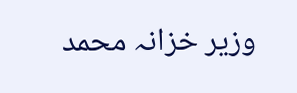وزیر خزانہ محمد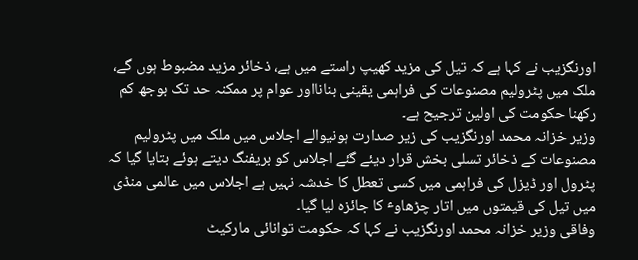اورنگزیب نے کہا ہے کہ تیل کی مزید کھیپ راستے میں ہے، ذخائر مزید مضبوط ہوں گے، ملک میں پٹرولیم مصنوعات کی فراہمی یقینی بنانااور عوام پر ممکنہ حد تک بوجھ کم رکھنا حکومت کی اولین ترجیح ہے۔
وزیر خزانہ محمد اورنگزیب کی زیر صدارت ہونیوالے اجلاس میں ملک میں پٹرولیم مصنوعات کے ذخائر تسلی بخش قرار دیئے گئے اجلاس کو بریفنگ دیتے ہوئے بتایا گیا کہ پٹرول اور ڈیزل کی فراہمی میں کسی تعطل کا خدشہ نہیں ہے اجلاس میں عالمی منڈی میں تیل کی قیمتوں میں اتار چڑھاوٴ کا جائزہ لیا گیا۔
وفاقی وزیر خزانہ محمد اورنگزیب نے کہا کہ حکومت توانائی مارکیٹ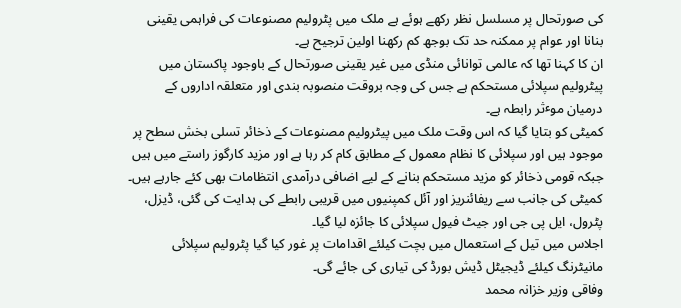کی صورتحال پر مسلسل نظر رکھے ہوئے ہے ملک میں پٹرولیم مصنوعات کی فراہمی یقینی بنانا اور عوام پر ممکنہ حد تک بوجھ کم رکھنا اولین ترجیح ہے۔
ان کا کہنا تھا کہ عالمی توانائی منڈی میں غیر یقینی صورتحال کے باوجود پاکستان میں پیٹرولیم سپلائی مستحکم ہے جس کی وجہ بروقت منصوبہ بندی اور متعلقہ اداروں کے درمیان موٴثر رابطہ ہے۔
کمیٹی کو بتایا گیا کہ اس وقت ملک میں پیٹرولیم مصنوعات کے ذخائر تسلی بخش سطح پر موجود ہیں اور سپلائی کا نظام معمول کے مطابق کام کر رہا ہے اور مزید کارگوز راستے میں ہیں جبکہ قومی ذخائر کو مزید مستحکم بنانے کے لیے اضافی درآمدی انتظامات بھی کئے جارہے ہیں۔
کمیٹی کی جانب سے ریفائنریز اور آئل کمپنیوں میں قریبی رابطے کی ہدایت کی گئی، ڈیزل، پٹرول، ایل پی جی اور جیٹ فیول سپلائی کا جائزہ لیا گیا۔
اجلاس میں تیل کے استعمال میں بچت کیلئے اقدامات پر غور کیا گیا پٹرولیم سپلائی مانیٹرنگ کیلئے ڈیجیٹل ڈیش بورڈ کی تیاری کی جائے گی۔
وفاقی وزیر خزانہ محمد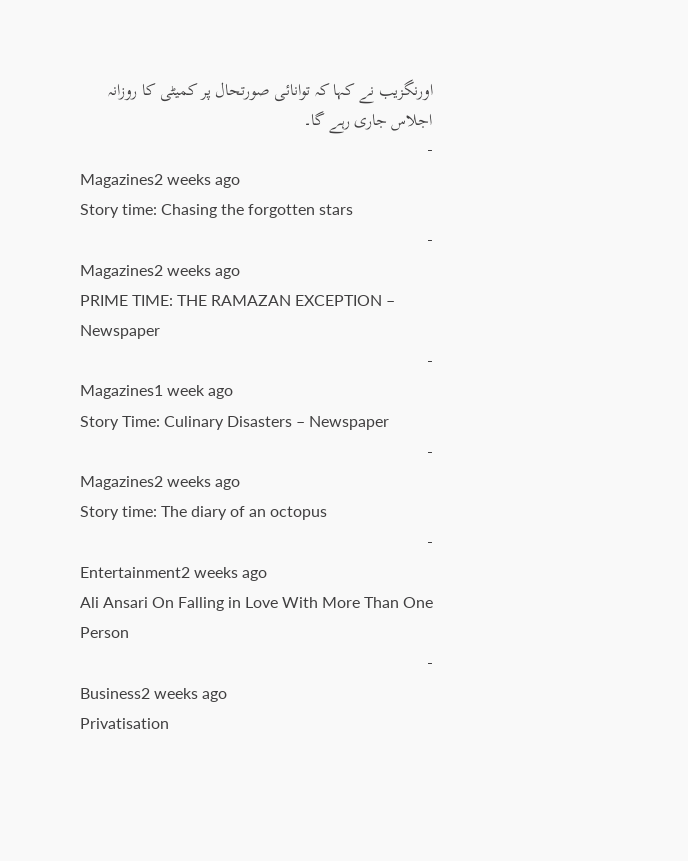اورنگزیب نے کہا کہ توانائی صورتحال پر کمیٹی کا روزانہ اجلاس جاری رہے گا۔
-
Magazines2 weeks ago
Story time: Chasing the forgotten stars
-
Magazines2 weeks ago
PRIME TIME: THE RAMAZAN EXCEPTION – Newspaper
-
Magazines1 week ago
Story Time: Culinary Disasters – Newspaper
-
Magazines2 weeks ago
Story time: The diary of an octopus
-
Entertainment2 weeks ago
Ali Ansari On Falling in Love With More Than One Person
-
Business2 weeks ago
Privatisation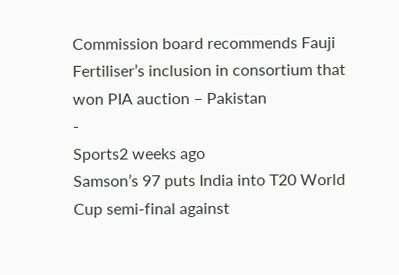Commission board recommends Fauji Fertiliser’s inclusion in consortium that won PIA auction – Pakistan
-
Sports2 weeks ago
Samson’s 97 puts India into T20 World Cup semi-final against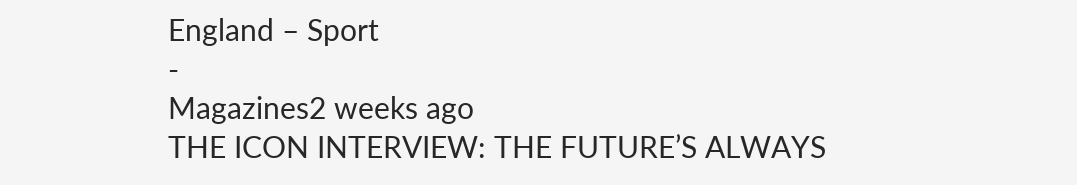England – Sport
-
Magazines2 weeks ago
THE ICON INTERVIEW: THE FUTURE’S ALWAYS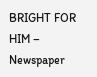BRIGHT FOR HIM – Newspaper